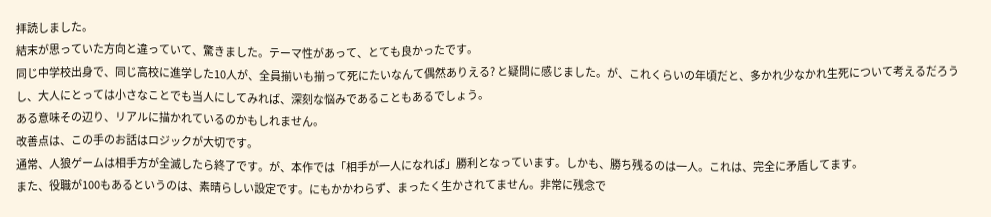拝読しました。
結末が思っていた方向と違っていて、驚きました。テーマ性があって、とても良かったです。
同じ中学校出身で、同じ高校に進学した10人が、全員揃いも揃って死にたいなんて偶然ありえる? と疑問に感じました。が、これくらいの年頃だと、多かれ少なかれ生死について考えるだろうし、大人にとっては小さなことでも当人にしてみれば、深刻な悩みであることもあるでしょう。
ある意味その辺り、リアルに描かれているのかもしれません。
改善点は、この手のお話はロジックが大切です。
通常、人狼ゲームは相手方が全滅したら終了です。が、本作では「相手が一人になれば」勝利となっています。しかも、勝ち残るのは一人。これは、完全に矛盾してます。
また、役職が100もあるというのは、素晴らしい設定です。にもかかわらず、まったく生かされてません。非常に残念で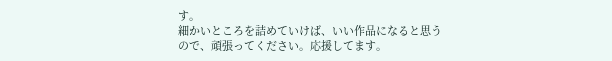す。
細かいところを詰めていけば、いい作品になると思うので、頑張ってください。応援してます。